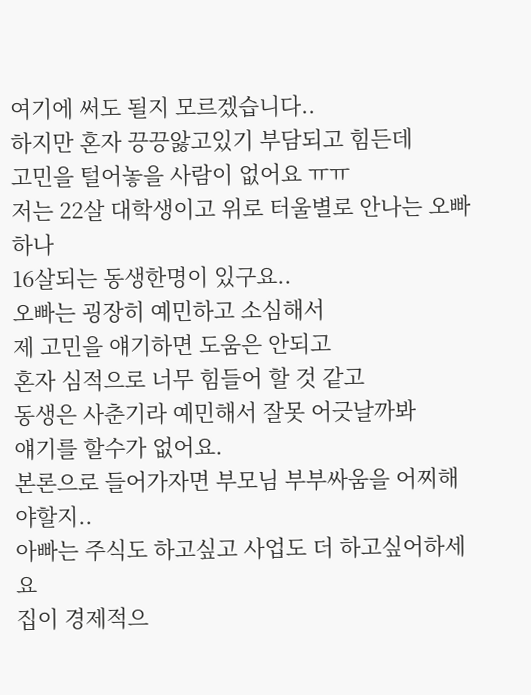여기에 써도 될지 모르겠습니다..
하지만 혼자 끙끙앓고있기 부담되고 힘든데
고민을 털어놓을 사람이 없어요 ㅠㅠ
저는 22살 대학생이고 위로 터울별로 안나는 오빠하나
16살되는 동생한명이 있구요..
오빠는 굉장히 예민하고 소심해서
제 고민을 얘기하면 도움은 안되고
혼자 심적으로 너무 힘들어 할 것 같고
동생은 사춘기라 예민해서 잘못 어긋날까봐
얘기를 할수가 없어요.
본론으로 들어가자면 부모님 부부싸움을 어찌해야할지..
아빠는 주식도 하고싶고 사업도 더 하고싶어하세요
집이 경제적으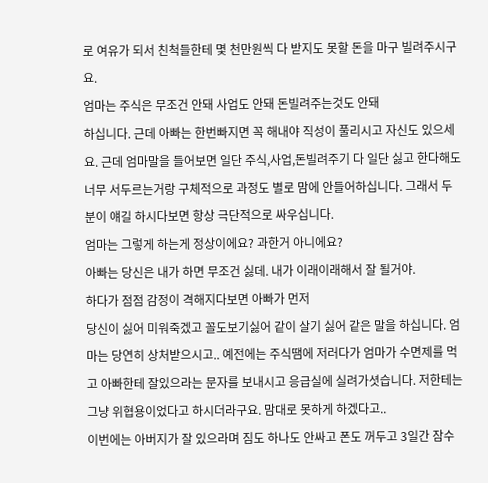로 여유가 되서 친척들한테 몇 천만원씩 다 받지도 못할 돈을 마구 빌려주시구요.
엄마는 주식은 무조건 안돼 사업도 안돼 돈빌려주는것도 안돼
하십니다. 근데 아빠는 한번빠지면 꼭 해내야 직성이 풀리시고 자신도 있으세요. 근데 엄마말을 들어보면 일단 주식,사업,돈빌려주기 다 일단 싫고 한다해도 너무 서두르는거랑 구체적으로 과정도 별로 맘에 안들어하십니다. 그래서 두분이 얘길 하시다보면 항상 극단적으로 싸우십니다.
엄마는 그렇게 하는게 정상이에요? 과한거 아니에요?
아빠는 당신은 내가 하면 무조건 싫데. 내가 이래이래해서 잘 될거야.
하다가 점점 감정이 격해지다보면 아빠가 먼저
당신이 싫어 미워죽겠고 꼴도보기싫어 같이 살기 싫어 같은 말을 하십니다. 엄마는 당연히 상처받으시고.. 예전에는 주식땜에 저러다가 엄마가 수면제를 먹고 아빠한테 잘있으라는 문자를 보내시고 응급실에 실려가셧습니다. 저한테는 그냥 위협용이었다고 하시더라구요. 맘대로 못하게 하겠다고..
이번에는 아버지가 잘 있으라며 짐도 하나도 안싸고 폰도 꺼두고 3일간 잠수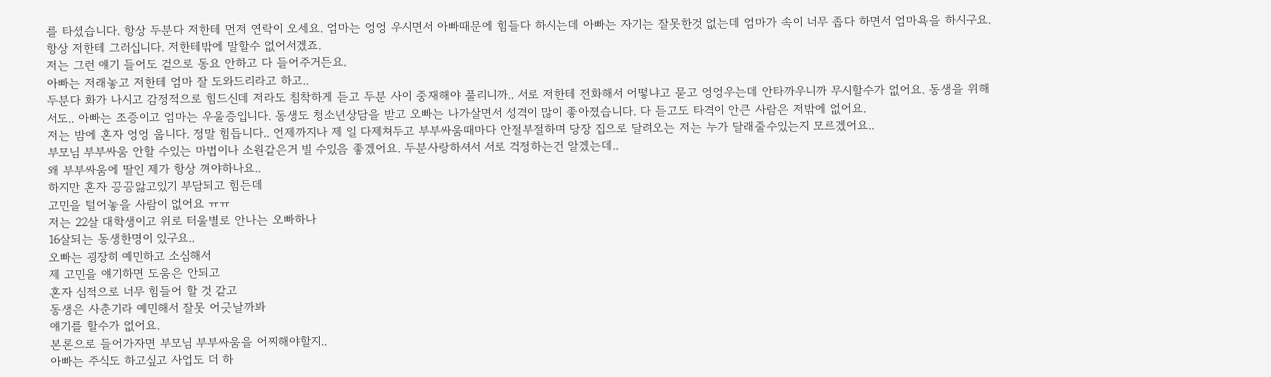를 타셨습니다. 항상 두분다 저한테 먼저 연락이 오세요. 엄마는 엉엉 우시면서 아빠때문에 힘들다 하시는데 아빠는 자기는 잘못한것 없는데 엄마가 속이 너무 좁다 하면서 엄마욕을 하시구요.
항상 저한테 그러십니다. 저한테밖에 말할수 없어서겠죠.
저는 그런 얘기 들어도 겉으로 동요 안하고 다 들어주거든요.
아빠는 저래놓고 저한테 엄마 잘 도와드리라고 하고..
두분다 화가 나시고 감정적으로 힘드신데 저라도 침착하게 듣고 두분 사이 중재해야 풀리니까.. 서로 저한테 전화해서 어떻냐고 묻고 엉엉우는데 안타까우니까 무시할수가 없어요. 동생을 위해서도.. 아빠는 조증이고 엄마는 우울증입니다. 동생도 청소년상담을 받고 오빠는 나가살면서 성격이 많이 좋아졌습니다. 다 듣고도 타격이 안큰 사람은 저밖에 없어요.
저는 밤에 혼자 엉엉 웁니다. 정말 힘듭니다.. 언제까지나 제 일 다제쳐두고 부부싸움때마다 안절부절하며 당장 집으로 달려오는 저는 누가 달래줄수있는지 모르겠어요..
부모님 부부싸움 안할 수있는 마법이나 소원같은거 빌 수있음 좋겠어요. 두분사랑하셔서 서로 걱정하는건 알겠는데..
왜 부부싸움에 딸인 제가 항상 껴야하나요..
하지만 혼자 끙끙앓고있기 부담되고 힘든데
고민을 털어놓을 사람이 없어요 ㅠㅠ
저는 22살 대학생이고 위로 터울별로 안나는 오빠하나
16살되는 동생한명이 있구요..
오빠는 굉장히 예민하고 소심해서
제 고민을 얘기하면 도움은 안되고
혼자 심적으로 너무 힘들어 할 것 같고
동생은 사춘기라 예민해서 잘못 어긋날까봐
얘기를 할수가 없어요.
본론으로 들어가자면 부모님 부부싸움을 어찌해야할지..
아빠는 주식도 하고싶고 사업도 더 하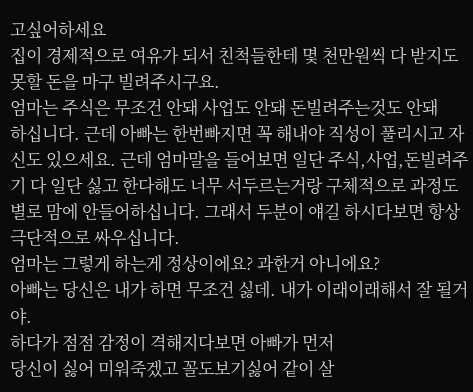고싶어하세요
집이 경제적으로 여유가 되서 친척들한테 몇 천만원씩 다 받지도 못할 돈을 마구 빌려주시구요.
엄마는 주식은 무조건 안돼 사업도 안돼 돈빌려주는것도 안돼
하십니다. 근데 아빠는 한번빠지면 꼭 해내야 직성이 풀리시고 자신도 있으세요. 근데 엄마말을 들어보면 일단 주식,사업,돈빌려주기 다 일단 싫고 한다해도 너무 서두르는거랑 구체적으로 과정도 별로 맘에 안들어하십니다. 그래서 두분이 얘길 하시다보면 항상 극단적으로 싸우십니다.
엄마는 그렇게 하는게 정상이에요? 과한거 아니에요?
아빠는 당신은 내가 하면 무조건 싫데. 내가 이래이래해서 잘 될거야.
하다가 점점 감정이 격해지다보면 아빠가 먼저
당신이 싫어 미워죽겠고 꼴도보기싫어 같이 살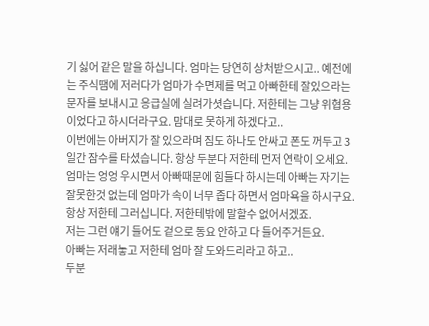기 싫어 같은 말을 하십니다. 엄마는 당연히 상처받으시고.. 예전에는 주식땜에 저러다가 엄마가 수면제를 먹고 아빠한테 잘있으라는 문자를 보내시고 응급실에 실려가셧습니다. 저한테는 그냥 위협용이었다고 하시더라구요. 맘대로 못하게 하겠다고..
이번에는 아버지가 잘 있으라며 짐도 하나도 안싸고 폰도 꺼두고 3일간 잠수를 타셨습니다. 항상 두분다 저한테 먼저 연락이 오세요. 엄마는 엉엉 우시면서 아빠때문에 힘들다 하시는데 아빠는 자기는 잘못한것 없는데 엄마가 속이 너무 좁다 하면서 엄마욕을 하시구요.
항상 저한테 그러십니다. 저한테밖에 말할수 없어서겠죠.
저는 그런 얘기 들어도 겉으로 동요 안하고 다 들어주거든요.
아빠는 저래놓고 저한테 엄마 잘 도와드리라고 하고..
두분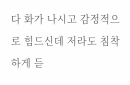다 화가 나시고 감정적으로 힘드신데 저라도 침착하게 듣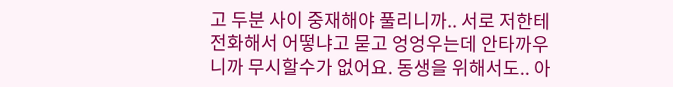고 두분 사이 중재해야 풀리니까.. 서로 저한테 전화해서 어떻냐고 묻고 엉엉우는데 안타까우니까 무시할수가 없어요. 동생을 위해서도.. 아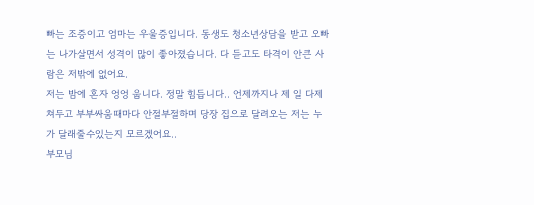빠는 조증이고 엄마는 우울증입니다. 동생도 청소년상담을 받고 오빠는 나가살면서 성격이 많이 좋아졌습니다. 다 듣고도 타격이 안큰 사람은 저밖에 없어요.
저는 밤에 혼자 엉엉 웁니다. 정말 힘듭니다.. 언제까지나 제 일 다제쳐두고 부부싸움때마다 안절부절하며 당장 집으로 달려오는 저는 누가 달래줄수있는지 모르겠어요..
부모님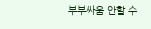부부싸움 안할 수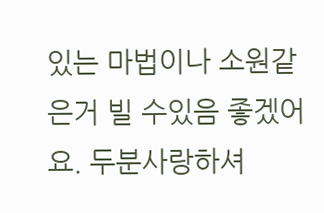있는 마법이나 소원같은거 빌 수있음 좋겠어요. 두분사랑하셔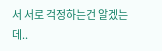서 서로 걱정하는건 알겠는데..